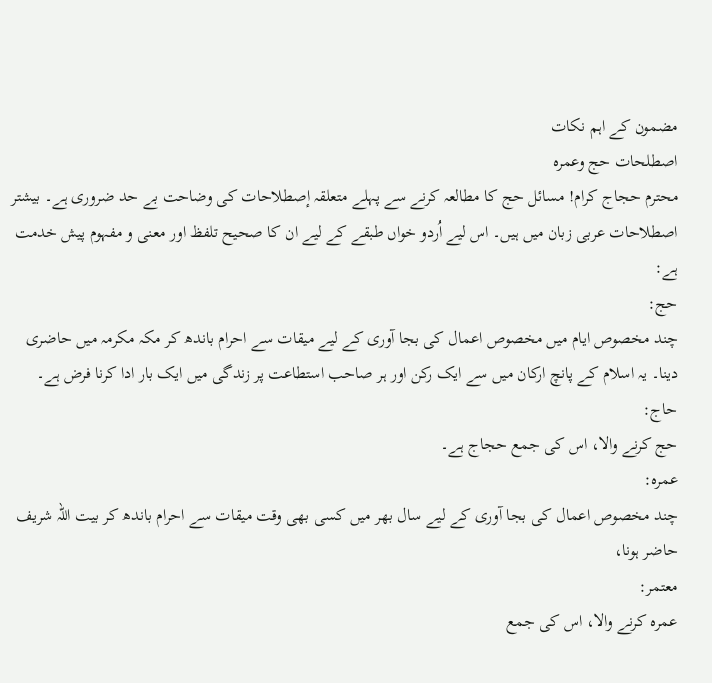مضمون کے اہم نکات
اصطلحات حج وعمرہ
محترم حجاج کرام! مسائل حج کا مطالعہ کرنے سے پہلے متعلقہ إصطلاحات کی وضاحت بے حد ضروری ہے۔ بیشتر اصطلاحات عربی زبان میں ہیں۔ اس لیے اُردو خواں طبقے کے لیے ان کا صحیح تلفظ اور معنی و مفہوم پیش خدمت ہے:
حج:
چند مخصوص ایام میں مخصوص اعمال کی بجا آوری کے لیے میقات سے احرام باندھ کر مکہ مکرمہ میں حاضری دینا۔ یہ اسلام کے پانچ ارکان میں سے ایک رکن اور ہر صاحب استطاعت پر زندگی میں ایک بار ادا کرنا فرض ہے۔
حاج:
حج کرنے والا، اس کی جمع حجاج ہے۔
عمرہ:
چند مخصوص اعمال کی بجا آوری کے لیے سال بھر میں کسی بھی وقت میقات سے احرام باندھ کر بیت اللہ شریف حاضر ہونا،
معتمر:
عمرہ کرنے والا، اس کی جمع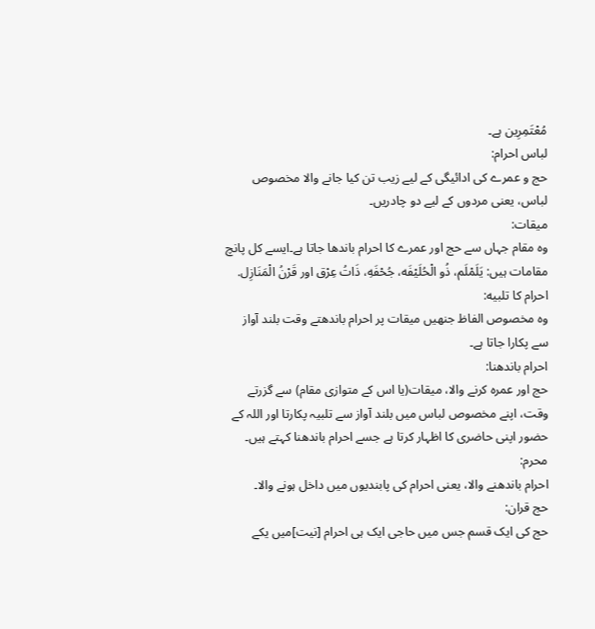مُعْتَمِرِین ہے۔
لباس احرام:
حج و عمرے کی ادائیگی کے لیے زیب تن کیا جانے والا مخصوص لباس، یعنی مردوں کے لیے دو چادریں۔
میقات:
وہ مقام جہاں سے حج اور عمرے کا احرام باندھا جاتا ہے۔ایسے کل پانچ مقامات ہیں: یَلَمْلَم، ذُو الْحُلَيْفَه، جُحْفَهِ، ذَاتُ عِرْق اور قَرْنُ الْمَنَازِل.
احرام کا تلبيه:
وہ مخصوص الفاظ جنھیں میقات پر احرام باندھتے وقت بلند آواز سے پکارا جاتا ہے۔
احرام باندھنا:
حج اور عمرہ کرنے والا، میقات(یا اس کے متوازی مقام) سے گزرتے وقت، اپنے مخصوص لباس میں بلند آواز سے تلبیہ پکارتا اور اللہ کے حضور اپنی حاضری کا اظہار کرتا ہے جسے احرام باندھنا کہتے ہیں۔
محرم:
احرام باندھنے والا، یعنی احرام کی پابندیوں میں داخل ہونے والا۔
حج قران:
حج کی ایک قسم جس میں حاجی ایک ہی احرام [نیت]میں یکے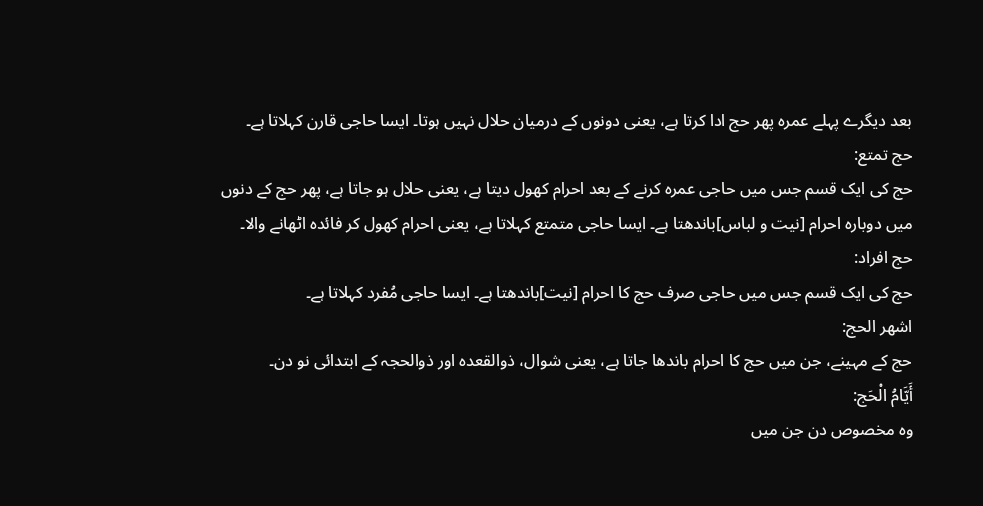بعد دیگرے پہلے عمرہ پھر حج ادا کرتا ہے، یعنی دونوں کے درمیان حلال نہیں ہوتا۔ ایسا حاجی قارن کہلاتا ہے۔
حج تمتع:
حج کی ایک قسم جس میں حاجی عمرہ کرنے کے بعد احرام کھول دیتا ہے، یعنی حلال ہو جاتا ہے، پھر حج کے دنوں میں دوبارہ احرام [نیت و لباس]باندھتا ہے۔ ایسا حاجی متمتع کہلاتا ہے، یعنی احرام کھول کر فائدہ اٹھانے والا۔
حج افراد:
حج کی ایک قسم جس میں حاجی صرف حج کا احرام [نیت]باندھتا ہے۔ ایسا حاجی مُفرد کہلاتا ہے۔
اشهر الحج:
حج کے مہینے، جن میں حج کا احرام باندھا جاتا ہے، یعنی شوال، ذوالقعدہ اور ذوالحجہ کے ابتدائی نو دن۔
أَيَّامُ الْحَج:
وہ مخصوص دن جن میں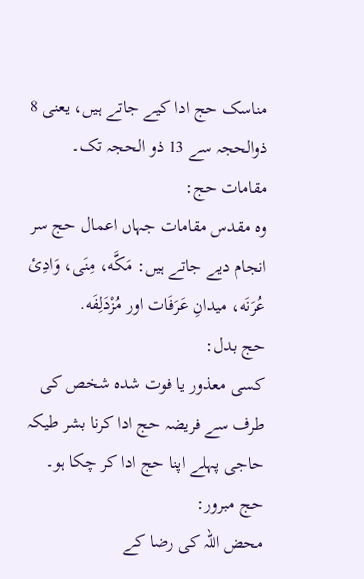مناسک حج ادا کیے جاتے ہیں، یعنی 8 ذوالحجہ سے 13 ذو الحجہ تک۔
مقامات حج:
وہ مقدس مقامات جہاں اعمال حج سر انجام دیے جاتے ہیں: مَكَّه، مِنَى، وَادِئ عُرَنَه، میدانِ عَرَفَات اور مُزْدَلِفَه.
حج بدل:
کسی معذور یا فوت شدہ شخص کی طرف سے فریضہ حج ادا کرنا بشر طیکہ حاجی پہلے اپنا حج ادا کر چکا ہو۔
حج مبرور:
محض اللہ کی رضا کے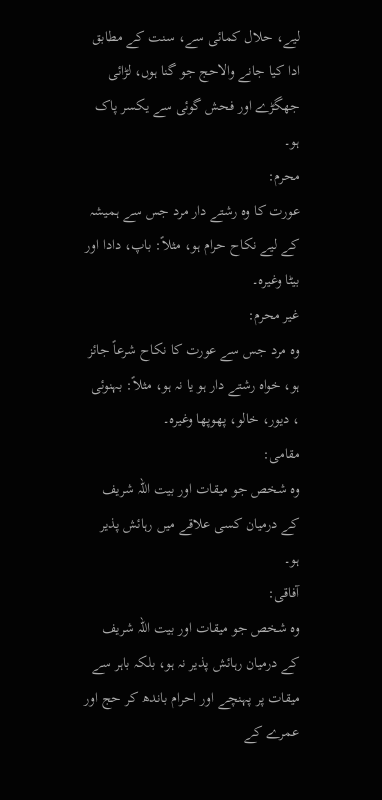لیے، حلال کمائی سے، سنت کے مطابق ادا کیا جانے والاحج جو گنا ہوں، لڑائی جھگڑے اور فحش گوئی سے یکسر پاک ہو۔
محرم:
عورت کا وہ رشتے دار مرد جس سے ہمیشہ کے لیے نکاح حرام ہو، مثلاً: باپ، دادا اور بیٹا وغیرہ۔
غير محرم:
وہ مرد جس سے عورت کا نکاح شرعاً جائز ہو، خواہ رشتے دار ہو یا نہ ہو، مثلاً: بہنوئی ، دیور، خالو، پھوپھا وغیرہ۔
مقامی:
وہ شخص جو میقات اور بیت اللہ شریف کے درمیان کسی علاقے میں رہائش پذیر ہو۔
آفاقی:
وہ شخص جو میقات اور بیت اللہ شریف کے درمیان رہائش پذیر نہ ہو، بلکہ باہر سے میقات پر پہنچے اور احرام باندھ کر حج اور عمرے کے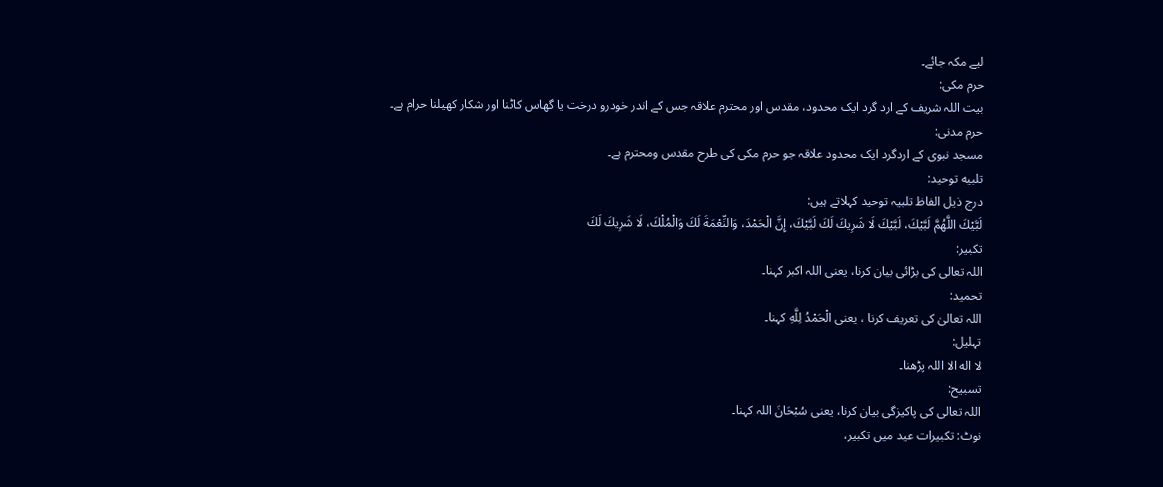لیے مکہ جائے۔
حرم مکی:
بیت اللہ شریف کے ارد گرد ایک محدود، مقدس اور محترم علاقہ جس کے اندر خودرو درخت یا گھاس کاٹنا اور شکار کھیلنا حرام ہے۔
حرم مدنی:
مسجد نبوی کے اردگرد ایک محدود علاقہ جو حرم مکی کی طرح مقدس ومحترم ہے۔
تلبیه توحید:
درج ذیل الفاظ تلبیہ توحید کہلاتے ہیں:
لَبَّيْكَ اللَّهُمَّ لَبَّيْكَ، لَبَّيْكَ لَا شَرِيكَ لَكَ لَبَّيْكَ، إِنَّ الْحَمْدَ، وَالنِّعْمَةَ لَكَ وَالْمُلْكَ، لَا شَرِيكَ لَكَ
تکبیر:
اللہ تعالی کی بڑائی بیان کرنا، یعنی اللہ اکبر کہنا۔
تحمید:
اللہ تعالیٰ کی تعریف کرنا ، یعنی الْحَمْدُ لِلَّهِ کہنا۔
تہلیل:
لا اله الا اللہ پڑھنا۔
تسبیح:
اللہ تعالی کی پاکیزگی بیان کرنا، یعنی سُبْحَانَ اللہ کہنا۔
نوٹ: تکبیرات عید میں تکبیر،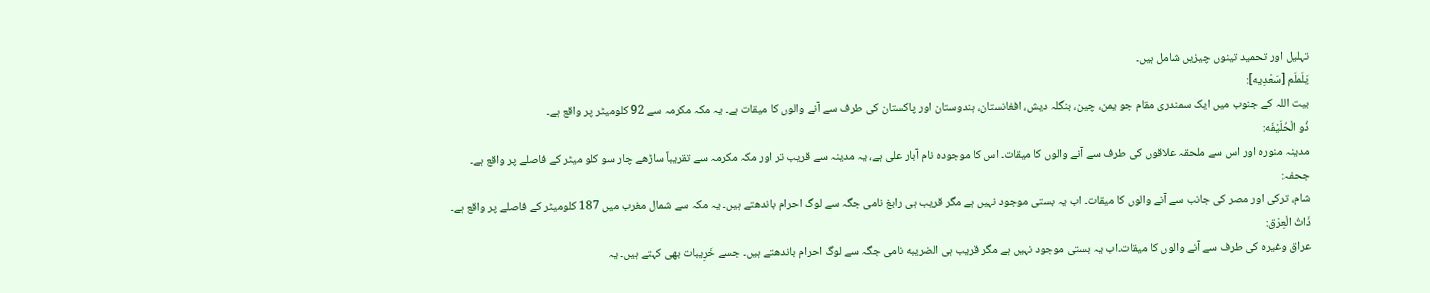تہلیل اور تحمید تینوں چیزیں شامل ہیں۔
يَلَملَم [سَعْدِيه]:
بیت اللہ کے جنوب میں ایک سمندری مقام جو یمن، چین، بنگلہ دیش، افغانستان، ہندوستان اور پاکستان کی طرف سے آنے والوں کا میقات ہے۔ یہ مکہ مکرمہ سے 92 کلومیٹر پر واقع ہے۔
ذُو الْحُلَيْفَه:
مدینہ منورہ اور اس سے ملحقہ علاقوں کی طرف سے آنے والوں کا میقات۔ اس کا موجودہ نام آبار علی ہے، یہ مدینہ سے قریب تر اور مکہ مکرمہ سے تقریباً ساڑھے چار سو کلو میٹر کے فاصلے پر واقع ہے۔
جحفہ:
شام، ترکی اور مصر کی جانب سے آنے والوں کا میقات۔ اب یہ بستی موجود نہیں ہے مگر قریب ہی رابغ نامی جگہ سے لوگ احرام باندھتے ہیں۔ یہ مکہ سے شمال مغرب میں 187 کلومیٹر کے فاصلے پر واقع ہے۔
ذَاتُ الْعِرْق:
عراق وغیرہ کی طرف سے آنے والوں کا میقات۔اب یہ بستی موجود نہیں ہے مگر قریب ہی الضريبه نامی جگہ سے لوگ احرام باندھتے ہیں۔ جسے خَرِیبات بھی کہتے ہیں۔ یہ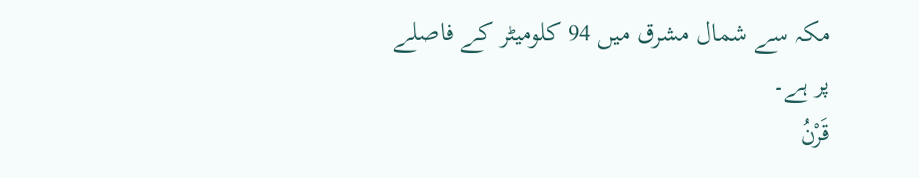مکہ سے شمال مشرق میں 94 کلومیٹر کے فاصلے پر ہے۔
قَرْنُ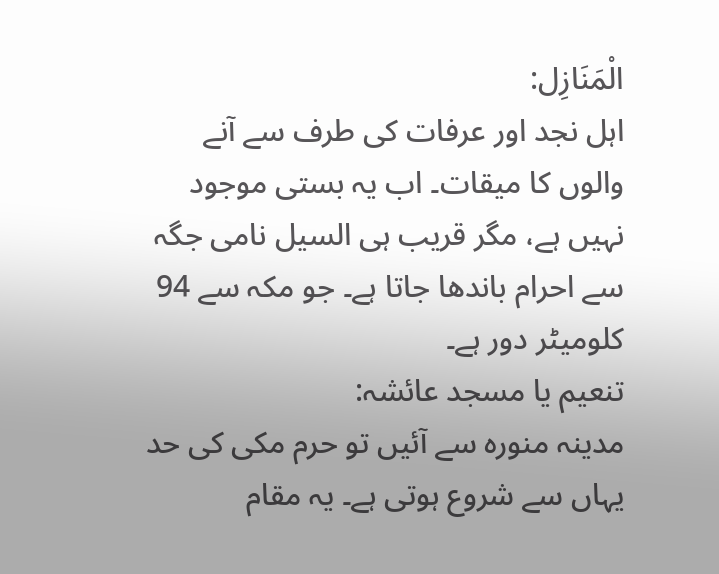الْمَنَازِل:
اہل نجد اور عرفات کی طرف سے آنے والوں کا میقات۔ اب یہ بستی موجود نہیں ہے، مگر قریب ہی السیل نامی جگہ سے احرام باندھا جاتا ہے۔ جو مکہ سے 94 کلومیٹر دور ہے۔
تنعيم يا مسجد عائشہ:
مدینہ منورہ سے آئیں تو حرم مکی کی حد یہاں سے شروع ہوتی ہے۔ یہ مقام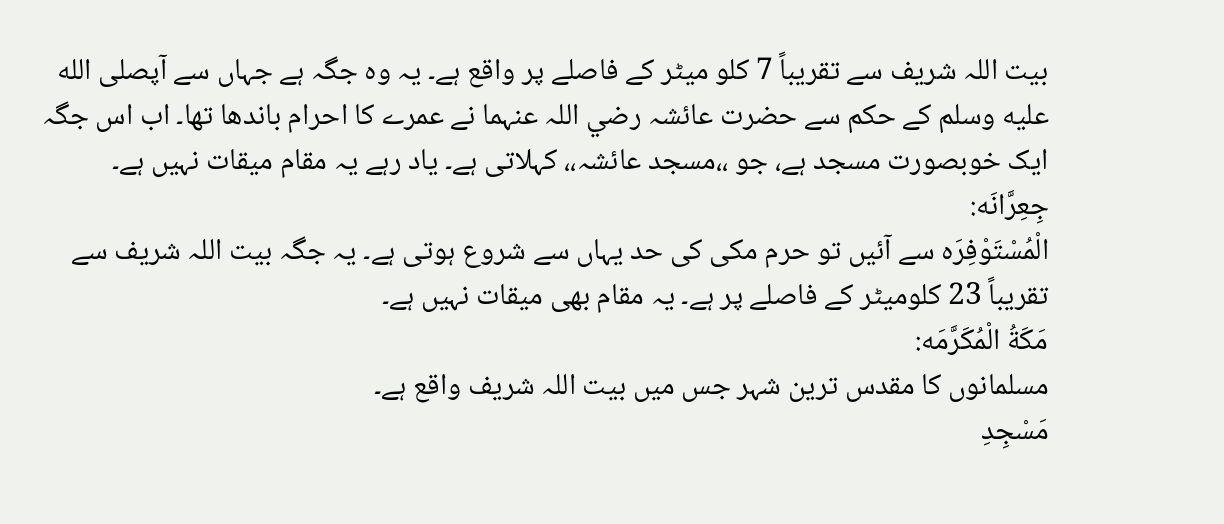بیت اللہ شریف سے تقریباً 7 کلو میٹر کے فاصلے پر واقع ہے۔ یہ وہ جگہ ہے جہاں سے آپصلى الله عليه وسلم کے حکم سے حضرت عائشہ رضي اللہ عنہما نے عمرے کا احرام باندھا تھا۔ اب اس جگہ ایک خوبصورت مسجد ہے، جو ،،مسجد عائشہ،، کہلاتی ہے۔ یاد رہے یہ مقام میقات نہیں ہے۔
جِعِرَّانَه:
الْمُسْتَوْفِرَہ سے آئیں تو حرم مکی کی حد یہاں سے شروع ہوتی ہے۔ یہ جگہ بیت اللہ شریف سے تقریباً 23 کلومیٹر کے فاصلے پر ہے۔ یہ مقام بھی میقات نہیں ہے۔
مَكَةُ الْمُكَرَّمَه:
مسلمانوں کا مقدس ترین شہر جس میں بیت اللہ شریف واقع ہے۔
مَسْجِدِ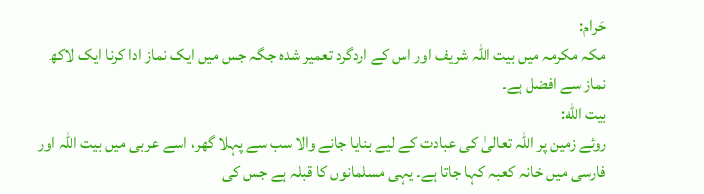حَرام:
مکہ مکرمہ میں بیت اللہ شریف اور اس کے اردگرد تعمیر شدہ جگہ جس میں ایک نماز ادا کرنا ایک لاکھ نماز سے افضل ہے۔
بيت الله:
روئے زمین پر اللہ تعالیٰ کی عبادت کے لیے بنایا جانے والا سب سے پہلا گھر، اسے عربی میں بیت اللہ اور فارسی میں خانہ کعبہ کہا جاتا ہے۔ یہی مسلمانوں کا قبلہ ہے جس کی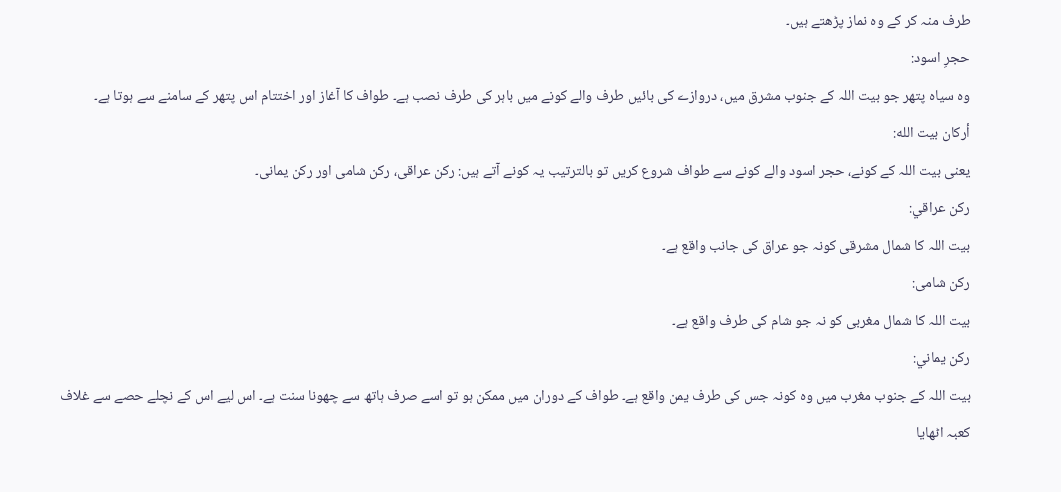طرف منہ کر کے وہ نماز پڑھتے ہیں۔
حجرِ اسود:
وہ سیاہ پتھر جو بیت اللہ کے جنوب مشرق میں، دروازے کی بائیں طرف والے کونے میں باہر کی طرف نصب ہے۔ طواف کا آغاز اور اختتام اس پتھر کے سامنے سے ہوتا ہے۔
أركان بيت الله:
یعنی بیت اللہ کے کونے، حجر اسود والے کونے سے طواف شروع کریں تو بالترتیب یہ کونے آتے ہیں: رکن عراقی، رکن شامی اور رکن یمانی۔
ركن عراقي:
بیت اللہ کا شمال مشرقی کونہ جو عراق کی جانب واقع ہے۔
ركن شامی:
بیت اللہ کا شمال مغربی کو نہ جو شام کی طرف واقع ہے۔
ركن يماني:
بیت اللہ کے جنوب مغرب میں وہ کونہ جس کی طرف یمن واقع ہے۔ طواف کے دوران میں ممکن ہو تو اسے صرف ہاتھ سے چھونا سنت ہے۔ اس لیے اس کے نچلے حصے سے غلاف کعبہ اٹھایا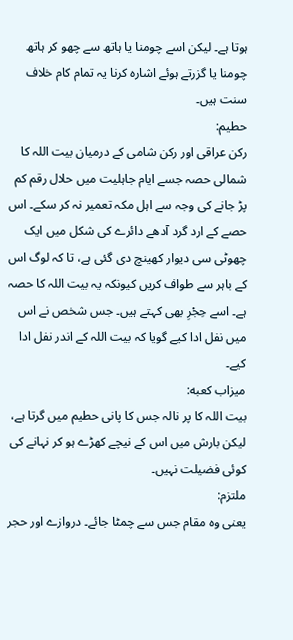ہوتا ہے۔ لیکن اسے چومنا یا ہاتھ سے چھو کر ہاتھ چومنا یا گزرتے ہوئے اشارہ کرنا یہ تمام کام خلاف سنت ہیں۔
حطیم:
رکن عراقی اور رکن شامی کے درمیان بیت اللہ کا شمالی حصہ جسے ایام جاہلیت میں حلال رقم کم پڑ جانے کی وجہ سے اہل مکہ تعمیر نہ کر سکے۔ اس حصے کے ارد گرد آدھے دائرے کی شکل میں ایک چھوٹی سی دیوار کھینچ دی گئی ہے، تا کہ لوگ اس کے باہر سے طواف کریں کیونکہ یہ بیت اللہ کا حصہ ہے۔ اسے حِجْرِ بھی کہتے ہیں۔ جس شخص نے اس میں نفل ادا کیے گویا کہ بیت اللہ کے اندر نفل ادا کیے۔
ميزاب كعبه:
بیت اللہ کا پر نالہ جس کا پانی حطیم میں گرتا ہے، لیکن بارش میں اس کے نیچے کھڑے ہو کر نہانے کی کوئی فضیلت نہیں۔
ملتزم:
یعنی وہ مقام جس سے چمٹا جائے۔ دروازے اور حجر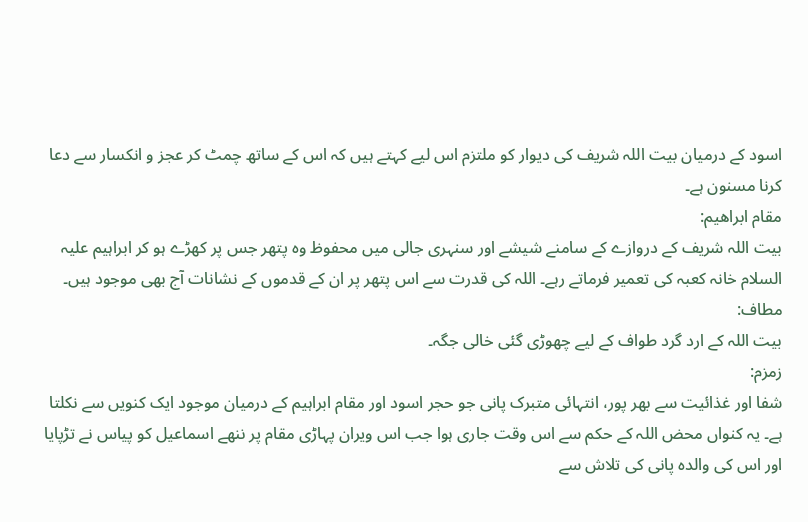اسود کے درمیان بیت اللہ شریف کی دیوار کو ملتزم اس لیے کہتے ہیں کہ اس کے ساتھ چمٹ کر عجز و انکسار سے دعا کرنا مسنون ہے۔
مقام ابراهیم:
بیت اللہ شریف کے دروازے کے سامنے شیشے اور سنہری جالی میں محفوظ وہ پتھر جس پر کھڑے ہو کر ابراہیم علیہ السلام خانہ کعبہ کی تعمیر فرماتے رہے۔ اللہ کی قدرت سے اس پتھر پر ان کے قدموں کے نشانات آج بھی موجود ہیں۔
مطاف:
بیت اللہ کے ارد گرد طواف کے لیے چھوڑی گئی خالی جگہ۔
زمزم:
شفا اور غذائیت سے بھر پور، انتہائی متبرک پانی جو حجر اسود اور مقام ابراہیم کے درمیان موجود ایک کنویں سے نکلتا ہے۔ یہ کنواں محض اللہ کے حکم سے اس وقت جاری ہوا جب اس ویران پہاڑی مقام پر ننھے اسماعیل کو پیاس نے تڑپایا اور اس کی والدہ پانی کی تلاش سے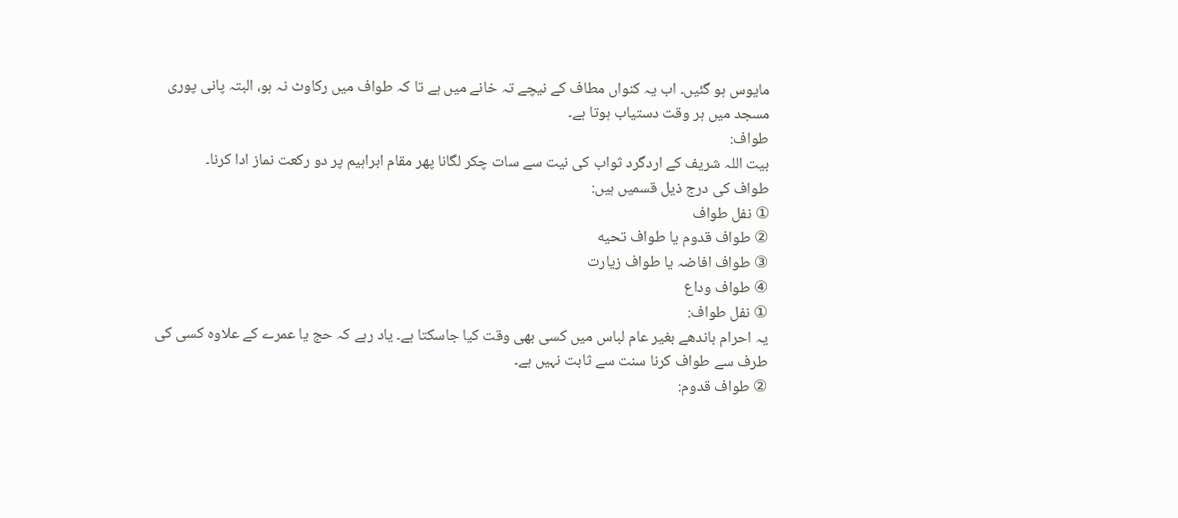مایوس ہو گئیں۔ اب یہ کنواں مطاف کے نیچے تہ خانے میں ہے تا کہ طواف میں رکاوٹ نہ ہو، البتہ پانی پوری مسجد میں ہر وقت دستیاب ہوتا ہے۔
طواف:
بیت اللہ شریف کے اردگرد ثواب کی نیت سے سات چکر لگانا پھر مقام ابراہیم پر دو رکعت نماز ادا کرنا۔
طواف کی درج ذیل قسمیں ہیں:
① نفل طواف
② طواف قدوم یا طواف تحيه
③ طواف افاضہ یا طواف زیارت
④ طواف وداع
① نفل طواف:
یہ احرام باندھے بغیر عام لباس میں کسی بھی وقت کیا جاسکتا ہے۔ یاد رہے کہ حج یا عمرے کے علاوہ کسی کی طرف سے طواف کرنا سنت سے ثابت نہیں ہے۔
② طواف قدوم: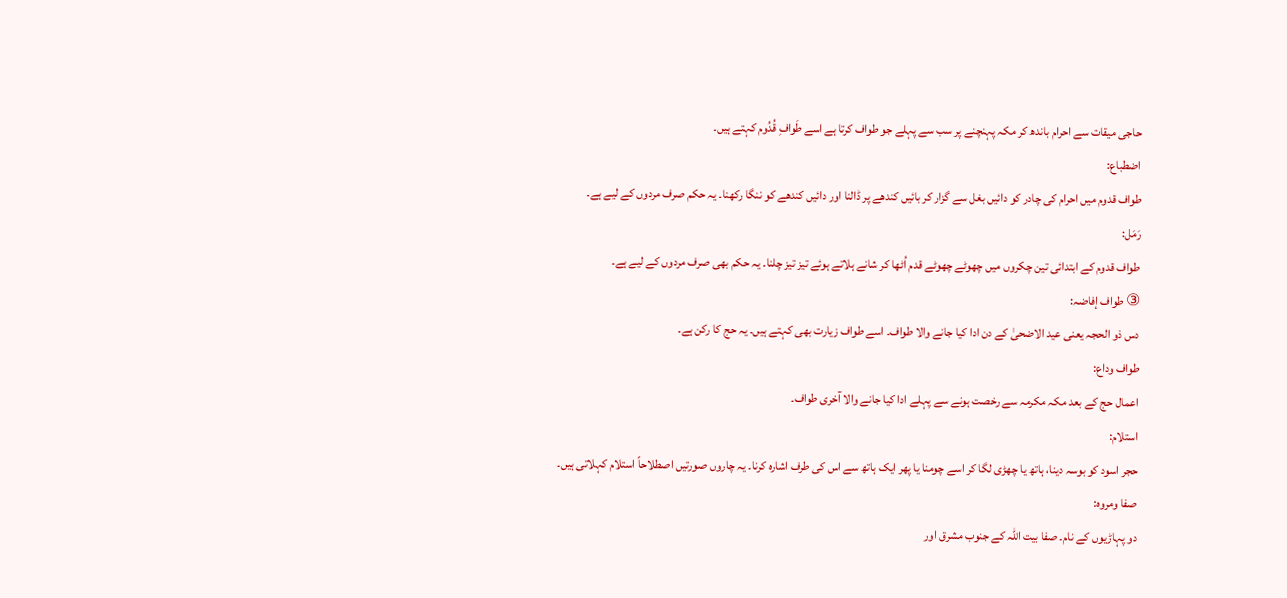حاجی میقات سے احرام باندھ کر مکہ پہنچنے پر سب سے پہلے جو طواف کرتا ہے اسے طَوافِ قُدُوم کہتے ہیں۔
اضطباع:
طواف قدوم میں احرام کی چادر کو دائیں بغل سے گزار کر بائیں کندھے پر ڈالنا اور دائیں کندھے کو ننگا رکھنا۔ یہ حکم صرف مردوں کے لیے ہے۔
رَمَل:
طواف قدوم کے ابتدائی تین چکروں میں چھوٹے چھوٹے قدم اُٹھا کر شانے ہلاتے ہوئے تیز تیز چلنا۔ یہ حکم بھی صرف مردوں کے لیے ہے۔
③ طواف إفاضہ:
دس ذو الحجہ یعنی عید الاضحیٰ کے دن ادا کیا جانے والا طواف۔ اسے طواف زیارت بھی کہتے ہیں۔ یہ حج کا رکن ہے۔
طواف وداع:
اعمال حج کے بعد مکہ مکرمہ سے رخصت ہونے سے پہلے ادا کیا جانے والا آخری طواف۔
استلام:
حجر اسود کو بوسہ دینا، ہاتھ یا چھڑی لگا کر اسے چومنا یا پھر ایک ہاتھ سے اس کی طرف اشارہ کرنا۔ یہ چاروں صورتیں اصطلاحاً استلام کہلاتی ہیں۔
صفا ومروه:
دو پہاڑیوں کے نام۔ صفا بیت اللہ کے جنوب مشرق اور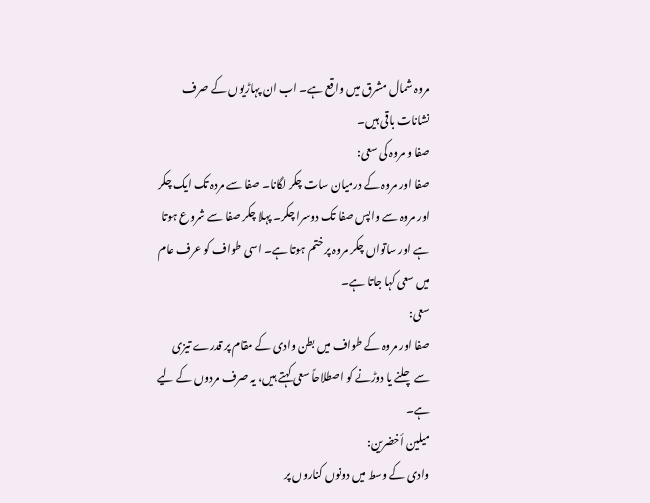مروہ شمال مشرق میں واقع ہے۔ اب ان پہاڑیوں کے صرف نشانات باقی ہیں۔
صفا و مروہ کی سعی:
صفا اور مروہ کے درمیان سات چکر لگانا۔ صفا سے مردہ تک ایک چکر اور مروہ سے واپس صفا تک دوسرا چکر۔ پہلا چکر صفا سے شروع ہوتا ہے اور ساتواں چکر مروہ پر ختم ہوتا ہے۔ اسی طواف کو عرف عام میں سعی کہا جاتا ہے۔
سعی:
صفا اور مروہ کے طواف میں بطن وادی کے مقام پر قدرے تیزی سے چلنے یا دوڑنے کو اصطلاحاً سعی کہتے ہیں، یہ صرف مردوں کے لیے ہے۔
میلين أخضرين:
وادی کے وسط میں دونوں کناروں پر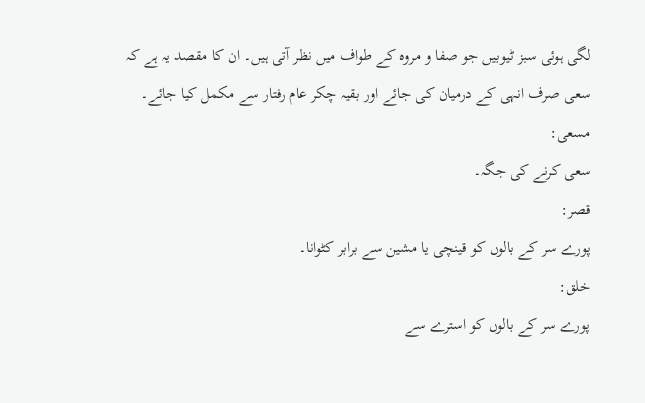لگی ہوئی سبز ٹیوبیں جو صفا و مروہ کے طواف میں نظر آتی ہیں۔ ان کا مقصد یہ ہے کہ سعی صرف انہی کے درمیان کی جائے اور بقیہ چکر عام رفتار سے مکمل کیا جائے۔
مسعی:
سعی کرنے کی جگہ۔
قصر:
پورے سر کے بالوں کو قینچی یا مشین سے برابر کٹوانا۔
خلق:
پورے سر کے بالوں کو استرے سے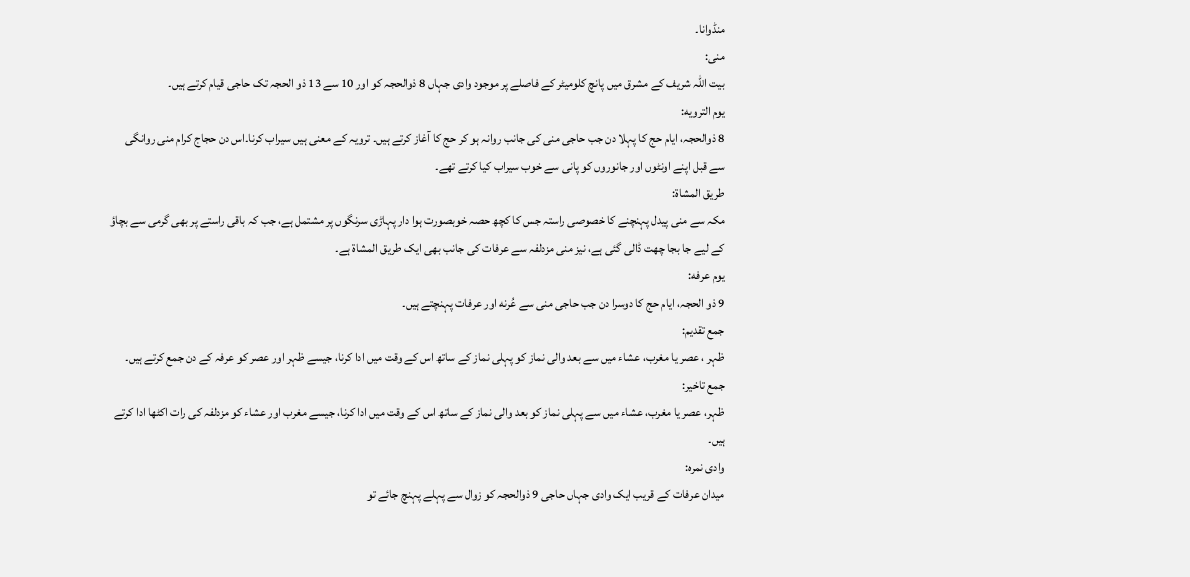منڈوانا۔
منی:
بیت اللہ شریف کے مشرق میں پانچ کلومیٹر کے فاصلے پر موجود وادی جہاں 8 ذوالحجہ کو اور 10 سے 13 ذو الحجہ تک حاجی قیام کرتے ہیں۔
يوم الترويه:
8 ذوالحجہ، ایام حج کا پہلا دن جب حاجی منی کی جانب روانہ ہو کر حج کا آغاز کرتے ہیں۔ ترویہ کے معنی ہیں سیراب کرنا۔اس دن حجاج کرام منی روانگی سے قبل اپنے اونٹوں اور جانوروں کو پانی سے خوب سیراب کیا کرتے تھے۔
طريق المشاة:
مکہ سے منی پیدل پہنچنے کا خصوصی راستہ جس کا کچھ حصہ خوبصورت ہوا دار پہاڑی سرنگوں پر مشتمل ہے، جب کہ باقی راستے پر بھی گرمی سے بچاؤ کے لیے جا بجا چھت ڈالی گئی ہے، نیز منی مزدلفہ سے عرفات کی جانب بھی ایک طریق المشاة ہے۔
يوم عرفه:
9 ذو الحجہ، ایام حج کا دوسرا دن جب حاجی منی سے عُرنه اور عرفات پہنچتے ہیں۔
جمع تقديم:
ظہر ، عصر یا مغرب، عشاء میں سے بعد والی نماز کو پہلی نماز کے ساتھ اس کے وقت میں ادا کرنا، جیسے ظہر اور عصر کو عرفہ کے دن جمع کرتے ہیں۔
جمع تاخیر:
ظہر، عصر یا مغرب، عشاء میں سے پہلی نماز کو بعد والی نماز کے ساتھ اس کے وقت میں ادا کرنا، جیسے مغرب اور عشاء کو مزدلفہ کی رات اکٹھا ادا کرتے ہیں۔
وادى نمره:
میدان عرفات کے قریب ایک وادی جہاں حاجی 9 ذوالحجہ کو زوال سے پہلے پہنچ جائے تو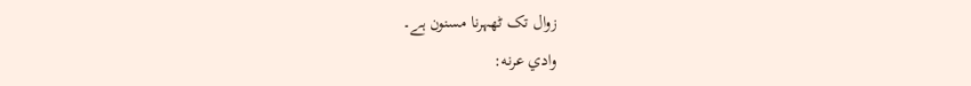زوال تک ٹھہرنا مسنون ہے۔
وادي عرنه: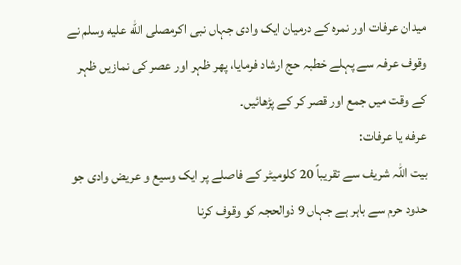میدان عرفات اور نمرہ کے درمیان ایک وادی جہاں نبی اکرمصلى الله عليه وسلم نے وقوف عرفہ سے پہلے خطبہ حج ارشاد فرمایا، پھر ظہر اور عصر کی نمازیں ظہر کے وقت میں جمع اور قصر کر کے پڑھائیں۔
عرفه يا عرفات:
بیت اللہ شریف سے تقریباً 20 کلومیٹر کے فاصلے پر ایک وسیع و عریض وادی جو حدود حرم سے باہر ہے جہاں 9 ذوالحجہ کو وقوف کرنا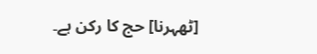[ٹھہرنا] حج کا رکن ہے۔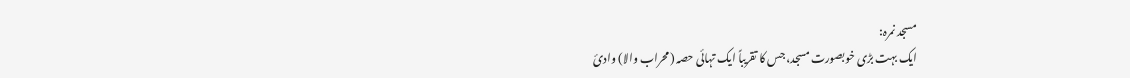مسجد نمرہ:
ایک بہت بڑی خوبصورت مسجد، جس کا تقریباً ایک تہائی حصہ (محراب والا) وادئ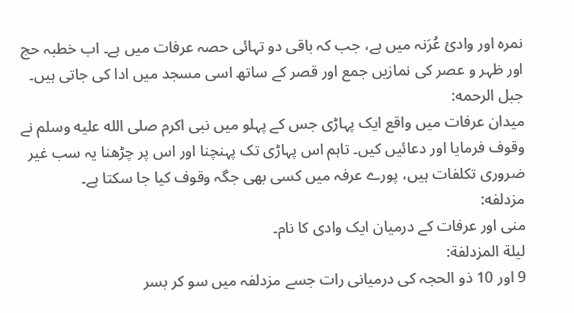نمرہ اور وادئ عُرَنہ میں ہے، جب کہ باقی دو تہائی حصہ عرفات میں ہے۔ اب خطبہ حج اور ظہر و عصر کی نمازیں جمع اور قصر کے ساتھ اسی مسجد میں ادا کی جاتی ہیں۔
جبل الرحمه:
میدان عرفات میں واقع ایک پہاڑی جس کے پہلو میں نبی اکرم صلى الله عليه وسلم نے وقوف فرمایا اور دعائیں کیں۔ تاہم اس پہاڑی تک پہنچنا اور اس پر چڑھنا یہ سب غیر ضروری تکلفات ہیں، پورے عرفہ میں کسی بھی جگہ وقوف کیا جا سکتا ہے۔
مزدلفه:
منی اور عرفات کے درمیان ایک وادی کا نام۔
ليلة المزدلفة:
9 اور 10 ذو الحجہ کی درمیانی رات جسے مزدلفہ میں سو کر بسر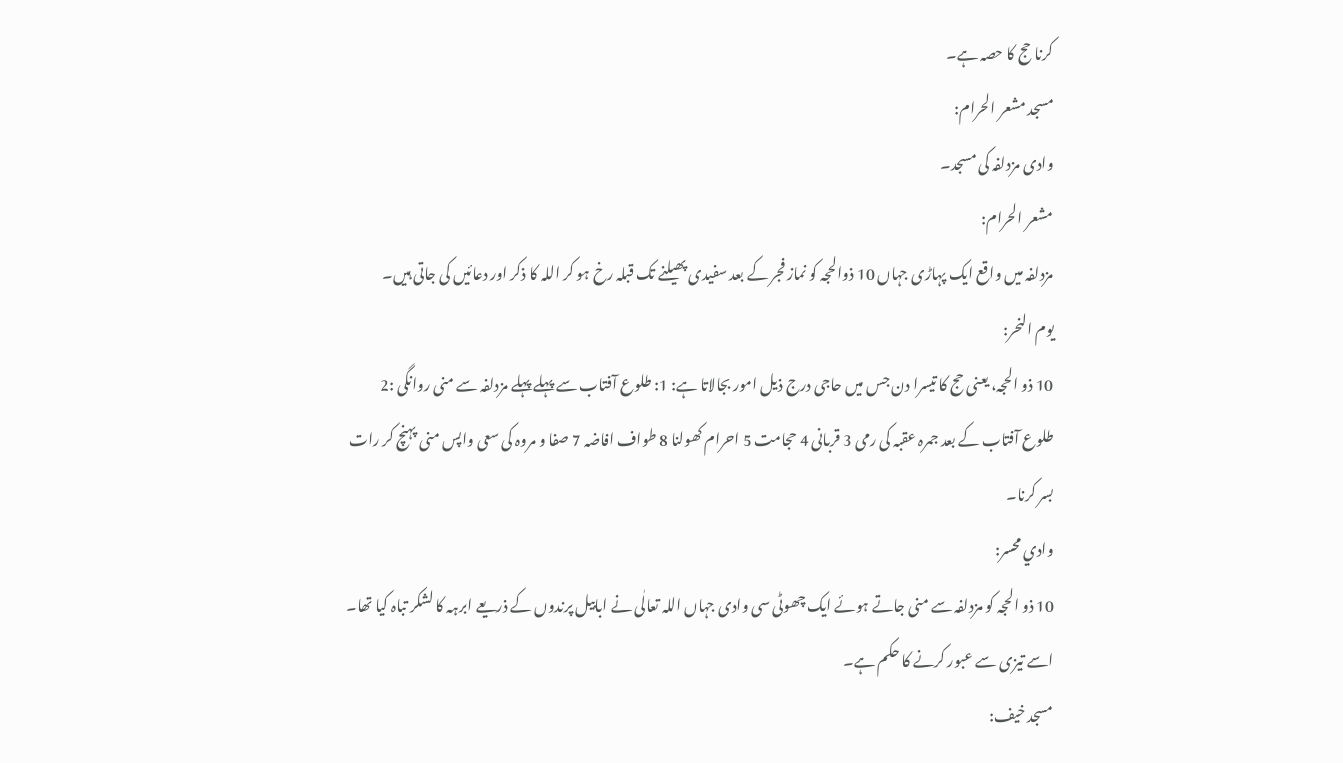کرنا حج کا حصہ ہے۔
مسجد مشعر الحرام:
وادی مزدلفہ کی مسجد۔
مشعر الحرام:
مزدلفہ میں واقع ایک پہاڑی جہاں 10 ذوالحجہ کو نماز فجر کے بعد سفیدی پھیلنے تک قبلہ رخ ہو کر اللہ کا ذکر اور دعائیں کی جاتی ہیں۔
يوم النحر:
10 ذو الحجہ، یعنی حج کا تیسرا دن جس میں حاجی درج ذیل امور بجالاتا ہے: 1: طلوع آفتاب سے پہلے پہلے مزدلفہ سے منی روانگی :2 طلوع آفتاب کے بعد جمرہ عقبہ کی رمی 3 قربانی 4 حجامت 5 احرام کھولنا 8 طواف افاضہ 7 صفا و مروہ کی سعی واپس منی پہنچ کر رات بسر کرنا۔
وادي محسر:
10 ذو الحجہ کو مزدلفہ سے منی جاتے ہوئے ایک چھوٹی سی وادی جہاں اللہ تعالٰی نے ابابیل پرندوں کے ذریعے ابرہہ کا لشکر تباہ کیا تھا۔ اسے تیزی سے عبور کرنے کا حکم ہے۔
مسجد خيف: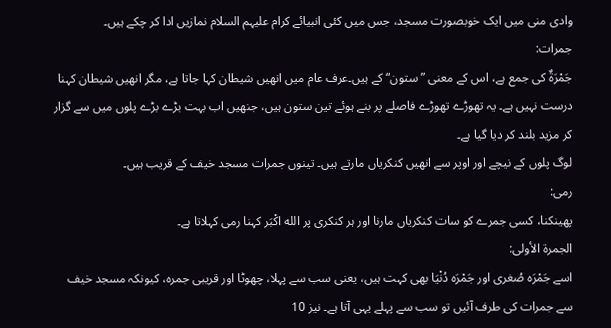وادی منی میں ایک خوبصورت مسجد، جس میں کئی انبیائے کرام علیہم السلام نمازیں ادا کر چکے ہیں۔
جمرات:
جَمْرَةٌ کی جمع ہے، اس کے معنی ”ستون“ کے ہیں۔عرف عام میں انھیں شیطان کہا جاتا ہے، مگر انھیں شیطان کہنا درست نہیں ہے۔ یہ تھوڑے تھوڑے فاصلے پر بنے ہوئے تین ستون ہیں، جنھیں اب بہت بڑے بڑے پلوں میں سے گزار کر مزید بلند کر دیا گیا ہے۔
لوگ پلوں کے نیچے اور اوپر سے انھیں کنکریاں مارتے ہیں۔ تینوں جمرات مسجد خیف کے قریب ہیں۔
رمی:
پھینکنا، کسی جمرے کو سات کنکریاں مارنا اور ہر کنکری پر الله اكْبَر کہنا رمی کہلاتا ہے۔
الجمرة الأولى:
اسے جَمْرَہ صُغری اور جَمْرَہ دُنْيَا بھی کہت ہیں، یعنی سب سے پہلا، چھوٹا اور قریبی جمرہ، کیونکہ مسجد خیف سے جمرات کی طرف آئیں تو سب سے پہلے یہی آتا ہے۔ نیز 10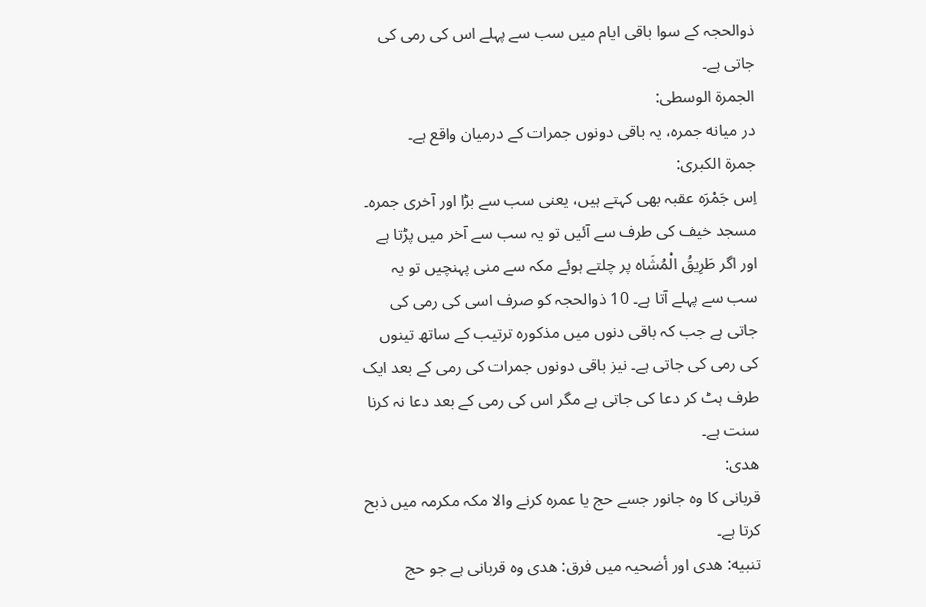ذوالحجہ کے سوا باقی ایام میں سب سے پہلے اس کی رمی کی جاتی ہے۔
الجمرة الوسطى:
در میانه جمرہ، یہ باقی دونوں جمرات کے درمیان واقع ہے۔
جمرة الكبرى:
اِس جَمْرَہ عقبہ بھی کہتے ہیں، یعنی سب سے بڑا اور آخری جمرہ۔ مسجد خیف کی طرف سے آئیں تو یہ سب سے آخر میں پڑتا ہے اور اگر طَرِيقُ الْمُشَاہ پر چلتے ہوئے مکہ سے منی پہنچیں تو یہ سب سے پہلے آتا ہے۔ 10 ذوالحجہ کو صرف اسی کی رمی کی جاتی ہے جب کہ باقی دنوں میں مذکورہ ترتیب کے ساتھ تینوں کی رمی کی جاتی ہے۔ نیز باقی دونوں جمرات کی رمی کے بعد ایک طرف ہٹ کر دعا کی جاتی ہے مگر اس کی رمی کے بعد دعا نہ کرنا سنت ہے۔
هدی:
قربانی کا وہ جانور جسے حج یا عمرہ کرنے والا مکہ مکرمہ میں ذبح کرتا ہے۔
تنبیه: هدی اور أضحیہ میں فرق: ھدی وہ قربانی ہے جو حج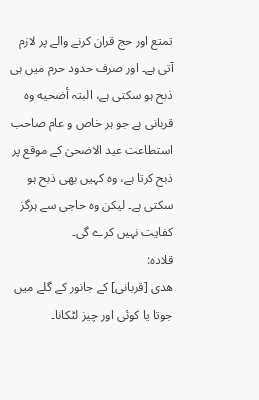تمتع اور حج قران کرنے والے پر لازم آتی ہے۔ اور صرف حدود حرم میں ہی ذبح ہو سکتی ہے، البتہ أضحيه وه قربانی ہے جو ہر خاص و عام صاحب استطاعت عید الاضحیٰ کے موقع پر ذبح کرتا ہے، وہ کہیں بھی ذبح ہو سکتی ہے۔ لیکن وہ حاجی سے ہرگز کفایت نہیں کرے گی۔
قلاده:
هدى [قربانی] کے جانور کے گلے میں جوتا یا کوئی اور چیز لٹکانا۔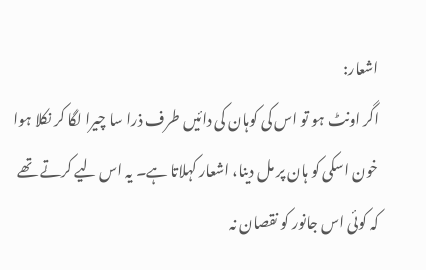اشعار:
اگر اونٹ ہو تو اس کی کوہان کی دائیں طرف ذرا سا چیرا لگا کر نکلا ہوا خون اسکی کو ہان پر مل دینا، اشعار کہلاتا ہے۔ یہ اس لیے کرتے تھے کہ کوئی اس جانور کو نقصان نہ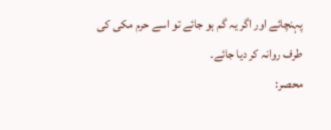پہنچائے اور اگر یہ گم ہو جائے تو اسے حرم مکی کی طرف روانہ کر دیا جائے۔
محصر: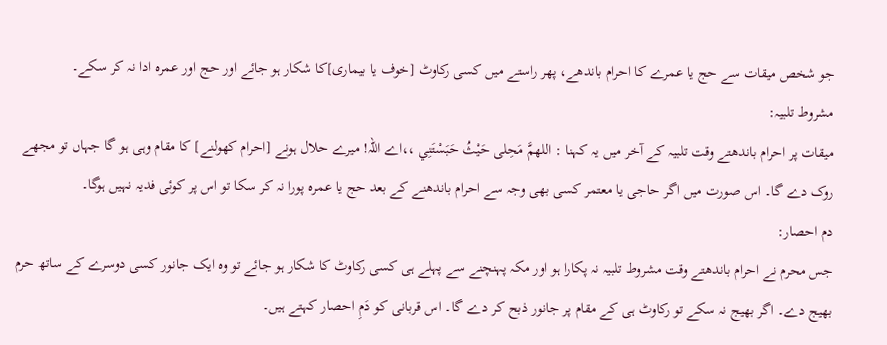جو شخص میقات سے حج یا عمرے کا احرام باندھے، پھر راستے میں کسی رکاوٹ [خوف یا بیماری]کا شکار ہو جائے اور حج اور عمرہ ادا نہ کر سکے۔
مشروط تلبیہ:
میقات پر احرام باندھتے وقت تلبیہ کے آخر میں یہ کہنا : اللهمَّ مَحِلی حَيْثُ حَبَسْتَنِي ،،اے اللہ! میرے حلال ہونے [احرام کھولنے] کا مقام وہی ہو گا جہاں تو مجھے روک دے گا۔ اس صورت میں اگر حاجی یا معتمر کسی بھی وجہ سے احرام باندھنے کے بعد حج یا عمرہ پورا نہ کر سکا تو اس پر کوئی فدیہ نہیں ہوگا۔
دم احصار:
جس محرم نے احرام باندھتے وقت مشروط تلبیہ نہ پکارا ہو اور مکہ پہنچنے سے پہلے ہی کسی رکاوٹ کا شکار ہو جائے تو وہ ایک جانور کسی دوسرے کے ساتھ حرم بھیج دے۔ اگر بھیج نہ سکے تو رکاوٹ ہی کے مقام پر جانور ذبح کر دے گا۔ اس قربانی کو دَمِ احصار کہتے ہیں۔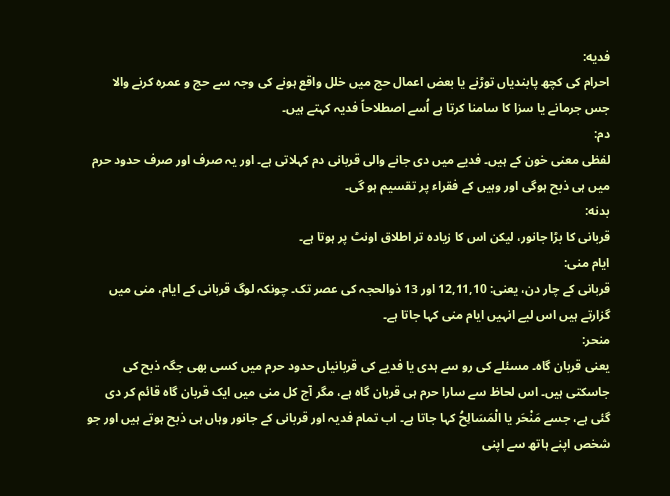فديه:
احرام کی کچھ پابندیاں توڑنے یا بعض اعمال حج میں خلل واقع ہونے کی وجہ سے حج و عمرہ کرنے والا جس جرمانے یا سزا کا سامنا کرتا ہے اُسے اصطلاحاً فدیہ کہتے ہیں۔
دم:
لفظی معنی خون کے ہیں۔ فدیے میں دی جانے والی قربانی دم کہلاتی ہے۔ اور یہ صرف اور صرف حدود حرم میں ہی ذبح ہوگی اور وہیں کے فقراء پر تقسیم ہو گی۔
بدنه:
قربانی کا بڑا جانور، لیکن اس کا زیادہ تر اطلاق اونٹ پر ہوتا ہے۔
ایام منی:
قربانی کے چار دن، یعنی: 12,11,10 اور 13 ذوالحجہ کی عصر تک۔ چونکہ لوگ قربانی کے ایام، منی میں گزارتے ہیں اس لیے انہیں ایام منی کہا جاتا ہے۔
منحر:
یعنی قربان گاہ۔ مسئلے کی رو سے ہدی یا فدیے کی قربانیاں حدود حرم میں کسی بھی جگہ ذبح کی جاسکتی ہیں۔ اس لحاظ سے سارا حرم ہی قربان گاہ ہے، مگر آج کل منی میں ایک قربان گاہ قائم کر دی گئی ہے، جسے مَنْحَر یا الْمَسَالِحُ کہا جاتا ہے۔ اب تمام فدیہ اور قربانی کے جانور وہاں ہی ذبح ہوتے ہیں اور جو شخص اپنے ہاتھ سے اپنی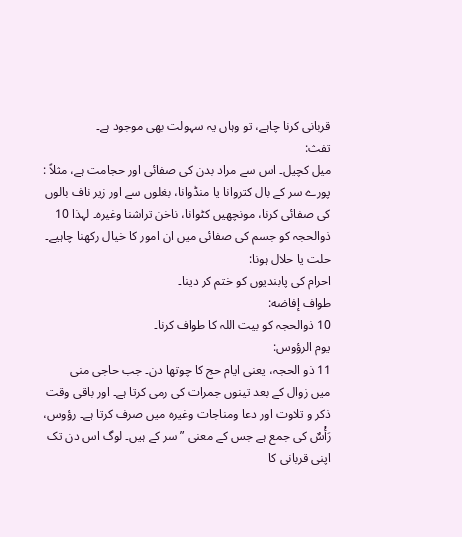قربانی کرنا چاہے، تو وہاں یہ سہولت بھی موجود ہے۔
تفث:
میل کچیل۔ اس سے مراد بدن کی صفائی اور حجامت ہے، مثلاً : پورے سر کے بال کتروانا یا منڈوانا، بغلوں سے اور زیر ناف بالوں کی صفائی کرنا، مونچھیں کٹوانا، ناخن تراشنا وغیرہ۔ لہذا 10 ذوالحجہ کو جسم کی صفائی میں ان امور کا خیال رکھنا چاہیے۔
حلت یا حلال ہونا:
احرام کی پابندیوں کو ختم کر دینا۔
طواف إفاضه:
10 ذوالحجہ کو بیت اللہ کا طواف کرنا۔
يوم الرؤوس:
11 ذو الحجہ، یعنی ایام حج کا چوتھا دن۔ جب حاجی منی
میں زوال کے بعد تینوں جمرات کی رمی کرتا ہے۔ اور باقی وقت ذکر و تلاوت اور دعا ومناجات وغیرہ میں صرف کرتا ہے۔ رؤوس، رَأْسٌ کی جمع ہے جس کے معنی ”سر کے ہیں۔ لوگ اس دن تک اپنی قربانی کا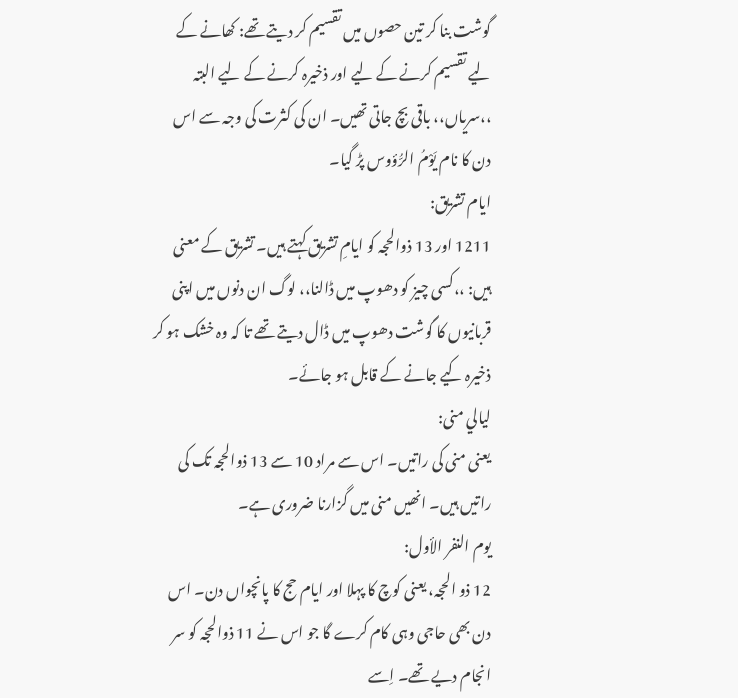گوشت بنا کر تین حصوں میں تقسیم کر دیتے تھے: کھانے کے لیے تقسیم کرنے کے لیے اور ذخیرہ کرنے کے لیے البتہ ،،سریاں،، باقی بچ جاتی تھیں۔ ان کی کثرت کی وجہ سے اس دن کا نام يَوْمُ الرُّؤوس پڑ گیا۔
ایام تشریق:
1211 اور 13 ذوالحجہ کو ایامِ تشریق کہتے ہیں۔ تشریق کے معنی ہیں: ،،کسی چیز کو دھوپ میں ڈالنا،، لوگ ان دنوں میں اپنی قربانیوں کا گوشت دھوپ میں ڈال دیتے تھے تا کہ وہ خشک ہو کر ذخیرہ کیے جانے کے قابل ہو جائے۔
ليالي منی:
یعنی منی کی راتیں۔ اس سے مراد 10 سے 13 ذوالحجہ تک کی راتیں ہیں۔ انھیں منی میں گزارنا ضروری ہے۔
يوم النفر الأول:
12 ذو الحجہ، یعنی کوچ کا پہلا اور ایام حج کا پانچواں دن۔ اس دن بھی حاجی وہی کام کرے گا جو اس نے 11 ذوالحجہ کو سر انجام دیے تھے۔ اِسے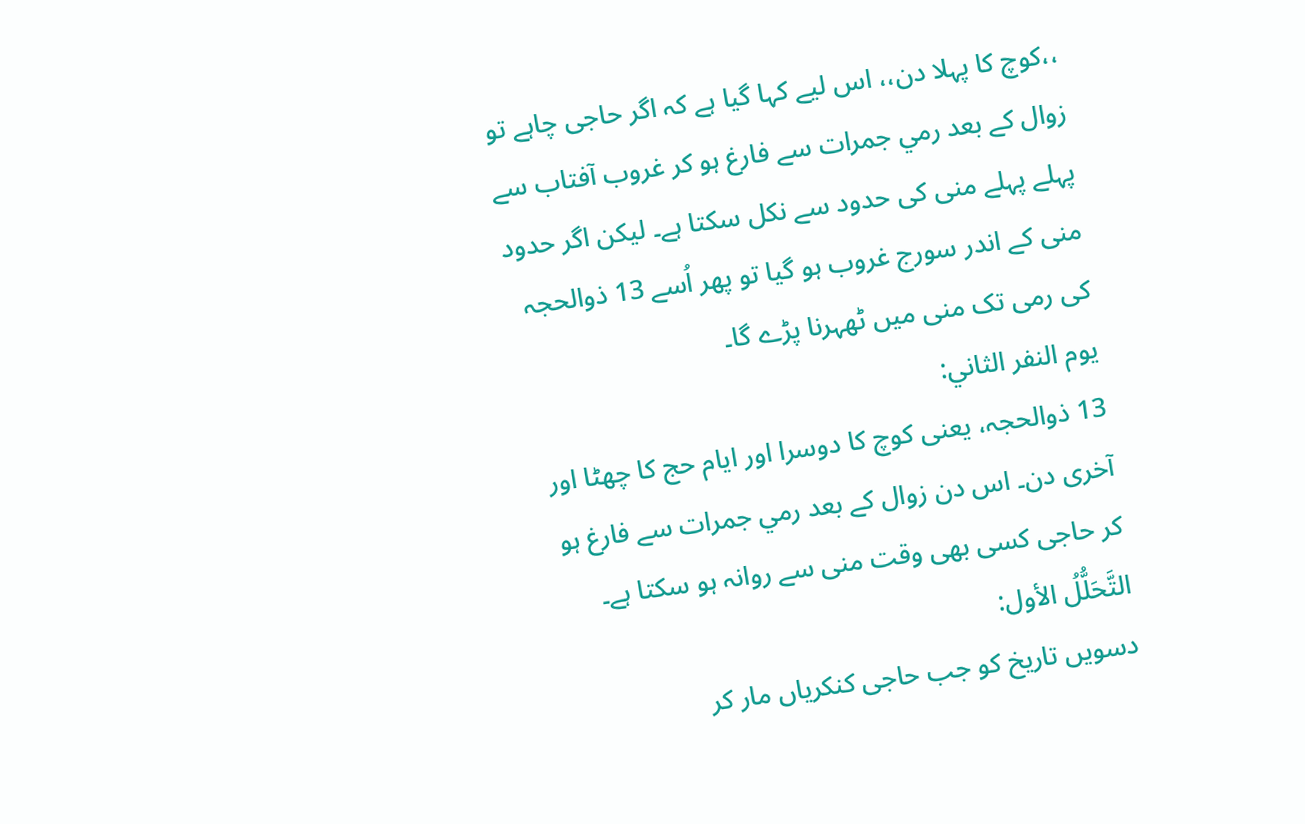،،کوچ کا پہلا دن،، اس لیے کہا گیا ہے کہ اگر حاجی چاہے تو زوال کے بعد رمي جمرات سے فارغ ہو کر غروب آفتاب سے پہلے پہلے منی کی حدود سے نکل سکتا ہے۔ لیکن اگر حدود منی کے اندر سورج غروب ہو گیا تو پھر اُسے 13 ذوالحجہ کی رمی تک منی میں ٹھہرنا پڑے گا۔
يوم النفر الثاني:
13 ذوالحجہ، یعنی کوچ کا دوسرا اور ایام حج کا چھٹا اور آخری دن۔ اس دن زوال کے بعد رمي جمرات سے فارغ ہو کر حاجی کسی بھی وقت منی سے روانہ ہو سکتا ہے۔
التَّحَلُّلُ الأول:
دسویں تاریخ کو جب حاجی کنکریاں مار کر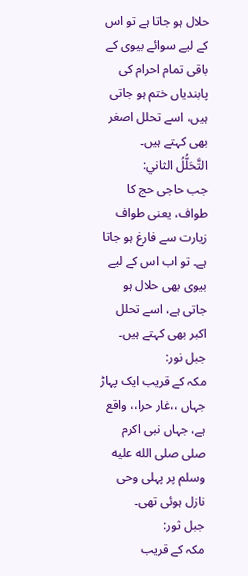حلال ہو جاتا ہے تو اس کے لیے سوائے بیوی کے باقی تمام احرام کی پابندیاں ختم ہو جاتی ہیں، اسے تحلل اصغر بھی کہتے ہیں۔
التَّحَلُّلُ الثاني:
جب حاجی حج کا طواف، یعنی طواف زیارت سے فارغ ہو جاتا ہے۔ تو اب اس کے لیے بیوی بھی حلال ہو جاتی ہے، اسے تحلل اکبر بھی کہتے ہیں۔
جبل نور:
مکہ کے قریب ایک پہاڑ جہاں ،،غار حرا،، واقع ہے، جہاں نبی اکرم صلی صلى الله عليه وسلم پر پہلی وحی نازل ہوئی تھی۔
جبل ثور:
مکہ کے قریب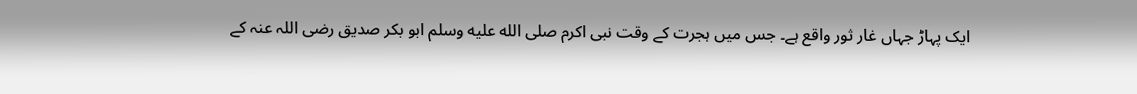ایک پہاڑ جہاں غار ثور واقع ہے۔ جس میں ہجرت کے وقت نبی اکرم صلى الله عليه وسلم ابو بکر صدیق رضی اللہ عنہ کے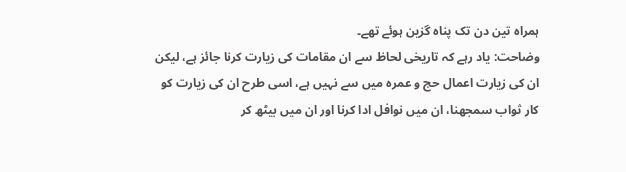ہمراہ تین دن تک پناہ گزین ہوئے تھے۔
وضاحت: یاد رہے کہ تاریخی لحاظ سے ان مقامات کی زیارت کرنا جائز ہے، لیکن ان کی زیارت اعمال حج و عمرہ میں سے نہیں ہے، اسی طرح ان کی زیارت کو کار ثواب سمجھنا، ان میں نوافل ادا کرنا اور ان میں بیٹھ کر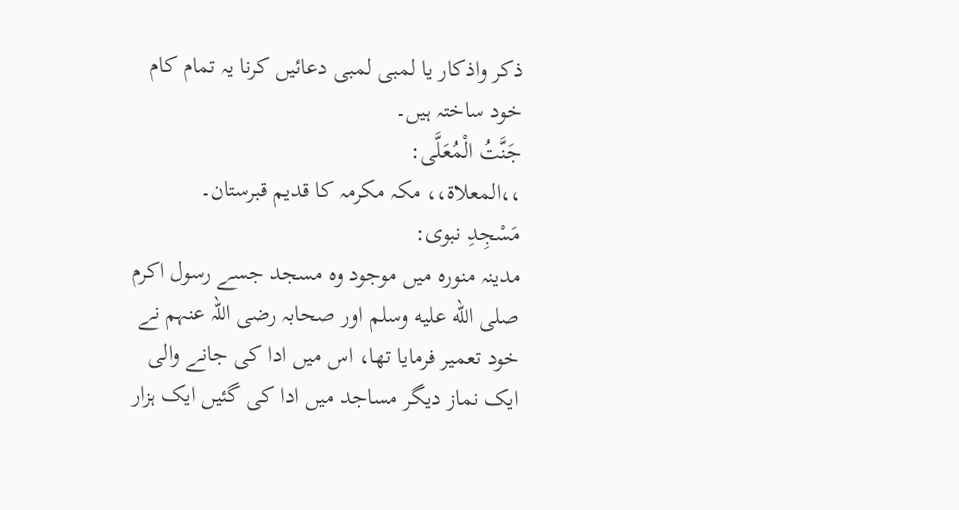ذکر واذکار یا لمبی لمبی دعائیں کرنا یہ تمام کام خود ساختہ ہیں۔
جَنَّتُ الْمُعَلَّى:
،،المعلاة،، مکہ مکرمہ کا قدیم قبرستان۔
مَسْجِدِ نبوی:
مدینہ منورہ میں موجود وہ مسجد جسے رسول اکرم صلى الله عليه وسلم اور صحابہ رضی اللہ عنہم نے خود تعمیر فرمایا تھا، اس میں ادا کی جانے والی ایک نماز دیگر مساجد میں ادا کی گئیں ایک ہزار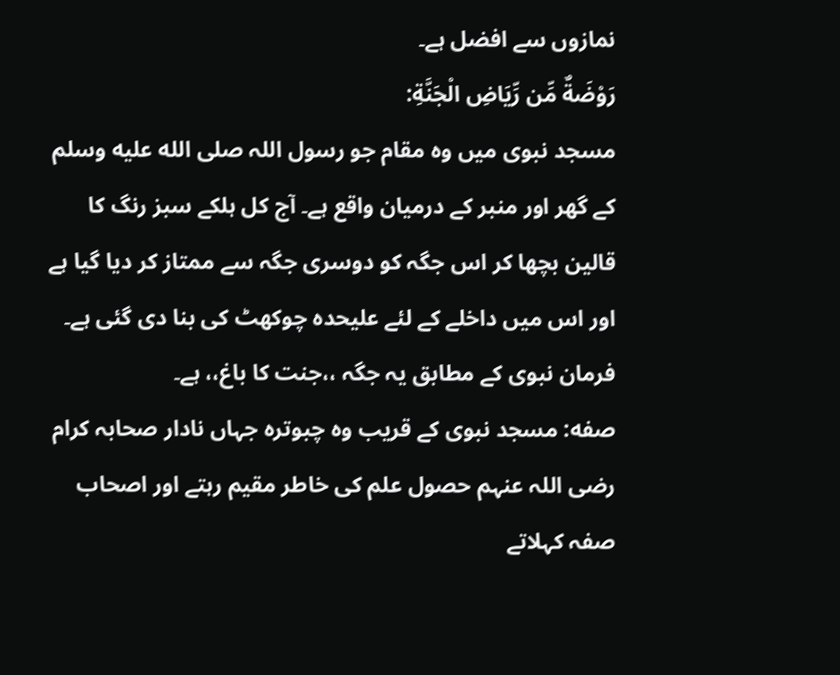نمازوں سے افضل ہے۔
رَوْضَةٌ مِّن رِّيَاضِ الْجَنَّةِ:
مسجد نبوی میں وہ مقام جو رسول اللہ صلى الله عليه وسلم کے گھر اور منبر کے درمیان واقع ہے۔ آج کل ہلکے سبز رنگ کا قالین بچھا کر اس جگہ کو دوسری جگہ سے ممتاز کر دیا گیا ہے اور اس میں داخلے کے لئے علیحدہ چوکھٹ کی بنا دی گئی ہے۔ فرمان نبوی کے مطابق یہ جگہ ،،جنت کا باغ،، ہے۔
صفه: مسجد نبوی کے قریب وہ چبوترہ جہاں نادار صحابہ کرام رضی اللہ عنہم حصول علم کی خاطر مقیم رہتے اور اصحاب صفہ کہلاتے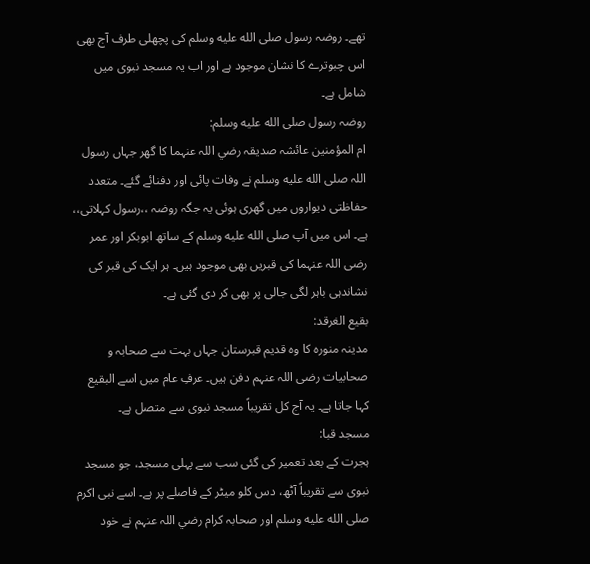تھے۔ روضہ رسول صلى الله عليه وسلم کی پچھلی طرف آج بھی اس چبوترے کا نشان موجود ہے اور اب یہ مسجد نبوی میں شامل ہے۔
روضہ رسول صلى الله عليه وسلم:
ام المؤمنین عائشہ صدیقہ رضي اللہ عنہما کا گھر جہاں رسول اللہ صلى الله عليه وسلم نے وفات پائی اور دفنائے گئے۔ متعدد حفاظتی دیواروں میں گھری ہوئی یہ جگہ روضہ ،،رسول کہلاتی،، ہے۔ اس میں آپ صلى الله عليه وسلم کے ساتھ ابوبکر اور عمر رضی اللہ عنہما کی قبریں بھی موجود ہیں۔ ہر ایک کی قبر کی نشاندہی باہر لگی جالی پر بھی کر دی گئی ہے۔
بقيع الغرقد:
مدینہ منورہ کا وہ قدیم قبرستان جہاں بہت سے صحابہ و صحابیات رضی اللہ عنہم دفن ہیں۔ عرفِ عام میں اسے البقیع کہا جاتا ہے۔ یہ آج کل تقریباً مسجد نبوی سے متصل ہے۔
مسجد قبا:
ہجرت کے بعد تعمیر کی گئی سب سے پہلی مسجد، جو مسجد نبوی سے تقریباً آٹھ، دس کلو میٹر کے فاصلے پر ہے۔ اسے نبی اکرم صلى الله عليه وسلم اور صحابہ کرام رضي اللہ عنہم نے خود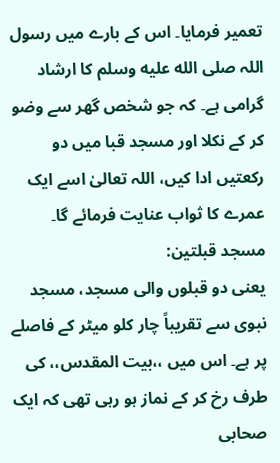تعمیر فرمایا۔ اس کے بارے میں رسول اللہ صلى الله عليه وسلم کا ارشاد گرامی ہے۔ کہ جو شخص گھر سے وضو کر کے نکلا اور مسجد قبا میں دو رکعتیں ادا کیں، اللہ تعالیٰ اسے ایک عمرے کا ثواب عنایت فرمائے گا۔
مسجد قبلتين:
یعنی دو قبلوں والی مسجد، مسجد نبوی سے تقریباً چار کلو میٹر کے فاصلے پر ہے۔ اس میں ،،بیت المقدس،، کی طرف رخ کر کے نماز ہو رہی تھی کہ ایک صحابی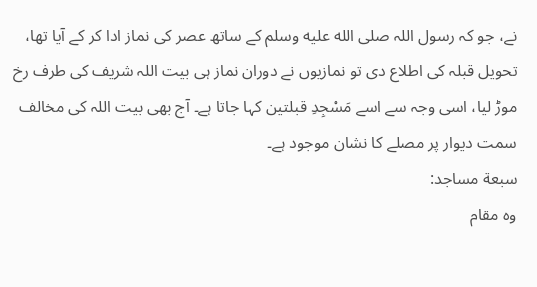نے، جو کہ رسول اللہ صلى الله عليه وسلم کے ساتھ عصر کی نماز ادا کر کے آیا تھا، تحویل قبلہ کی اطلاع دی تو نمازیوں نے دوران نماز ہی بیت اللہ شریف کی طرف رخ موڑ لیا، اسی وجہ سے اسے مَسْجِدِ قبلتین کہا جاتا ہے۔ آج بھی بیت اللہ کی مخالف سمت دیوار پر مصلے کا نشان موجود ہے۔
سبعة مساجد:
وہ مقام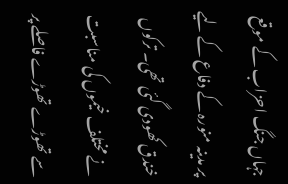جہاں جنگ احزاب کے موقع پر مدینہ منورہ کے دفاع کے لیے خندق کھودی گئی تھی۔ ترکوں نے مختلف خیموں کی مناسبت سے تھوڑے تھوڑے فاصلے پر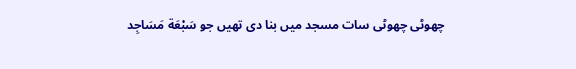چھوٹی چھوٹی سات مسجد میں بنا دی تھیں جو سَبْعَة مَسَاجِد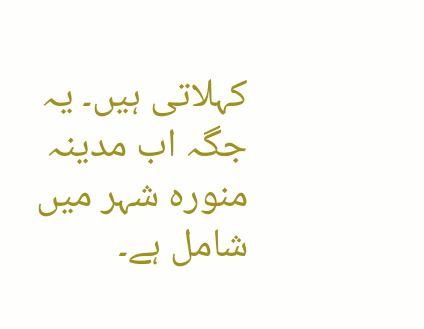کہلاتی ہیں۔ یہ جگہ اب مدینہ منورہ شہر میں شامل ہے۔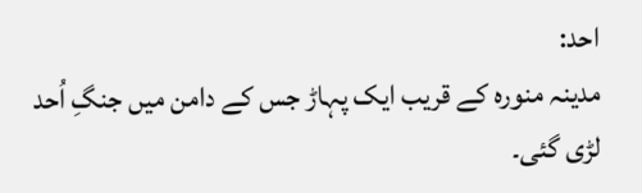احد:
مدینہ منورہ کے قریب ایک پہاڑ جس کے دامن میں جنگِ اُحد لڑی گئی۔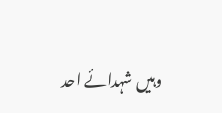وہیں شہدائے احد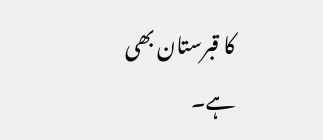کا قبرستان بھی ہے۔